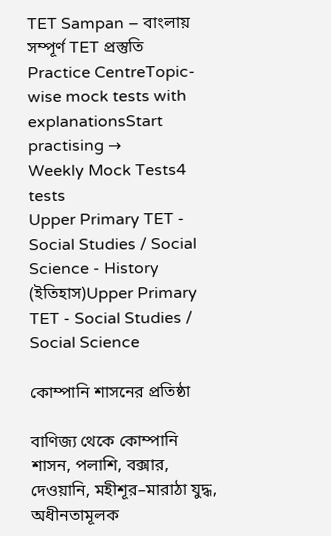TET Sampan – বাংলায় সম্পূর্ণ TET প্রস্তুতি
Practice CentreTopic-wise mock tests with explanationsStart practising →
Weekly Mock Tests4 tests
Upper Primary TET - Social Studies / Social Science - History (ইতিহাস)Upper Primary TET - Social Studies / Social Science

কোম্পানি শাসনের প্রতিষ্ঠা

বাণিজ্য থেকে কোম্পানি শাসন, পলাশি, বক্সার, দেওয়ানি, মহীশূর–মারাঠা যুদ্ধ, অধীনতামূলক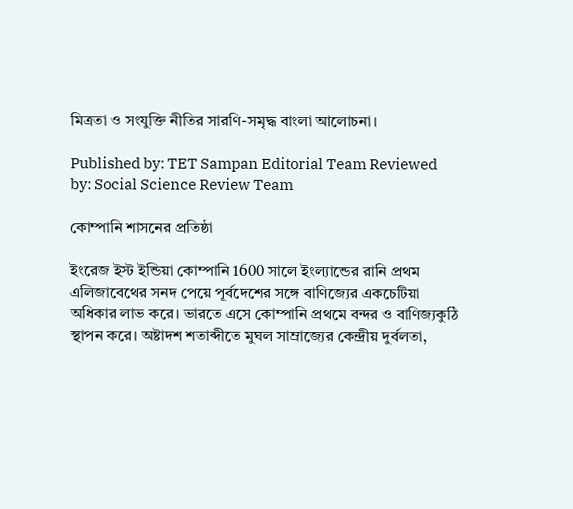মিত্রতা ও সংযুক্তি নীতির সারণি-সমৃদ্ধ বাংলা আলোচনা।

Published by: TET Sampan Editorial Team Reviewed by: Social Science Review Team

কোম্পানি শাসনের প্রতিষ্ঠা

ইংরেজ ইস্ট ইন্ডিয়া কোম্পানি 1600 সালে ইংল্যান্ডের রানি প্রথম এলিজাবেথের সনদ পেয়ে পূর্বদেশের সঙ্গে বাণিজ্যের একচেটিয়া অধিকার লাভ করে। ভারতে এসে কোম্পানি প্রথমে বন্দর ও বাণিজ্যকুঠি স্থাপন করে। অষ্টাদশ শতাব্দীতে মুঘল সাম্রাজ্যের কেন্দ্রীয় দুর্বলতা,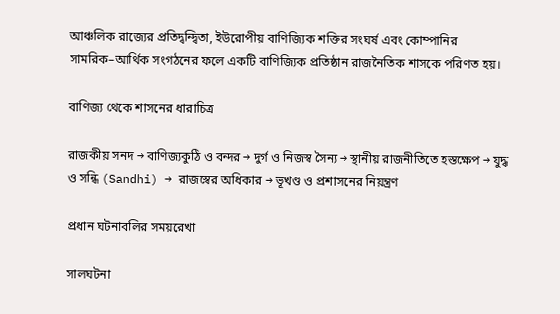আঞ্চলিক রাজ্যের প্রতিদ্বন্দ্বিতা, ইউরোপীয় বাণিজ্যিক শক্তির সংঘর্ষ এবং কোম্পানির সামরিক–আর্থিক সংগঠনের ফলে একটি বাণিজ্যিক প্রতিষ্ঠান রাজনৈতিক শাসকে পরিণত হয়।

বাণিজ্য থেকে শাসনের ধারাচিত্র

রাজকীয় সনদ → বাণিজ্যকুঠি ও বন্দর → দুর্গ ও নিজস্ব সৈন্য → স্থানীয় রাজনীতিতে হস্তক্ষেপ → যুদ্ধ ও সন্ধি (Sandhi) → রাজস্বের অধিকার → ভূখণ্ড ও প্রশাসনের নিয়ন্ত্রণ

প্রধান ঘটনাবলির সময়রেখা

সালঘটনা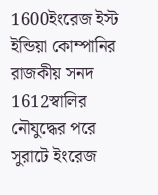1600ইংরেজ ইস্ট ইন্ডিয়া কোম্পানির রাজকীয় সনদ
1612স্বালির নৌযুদ্ধের পরে সুরাটে ইংরেজ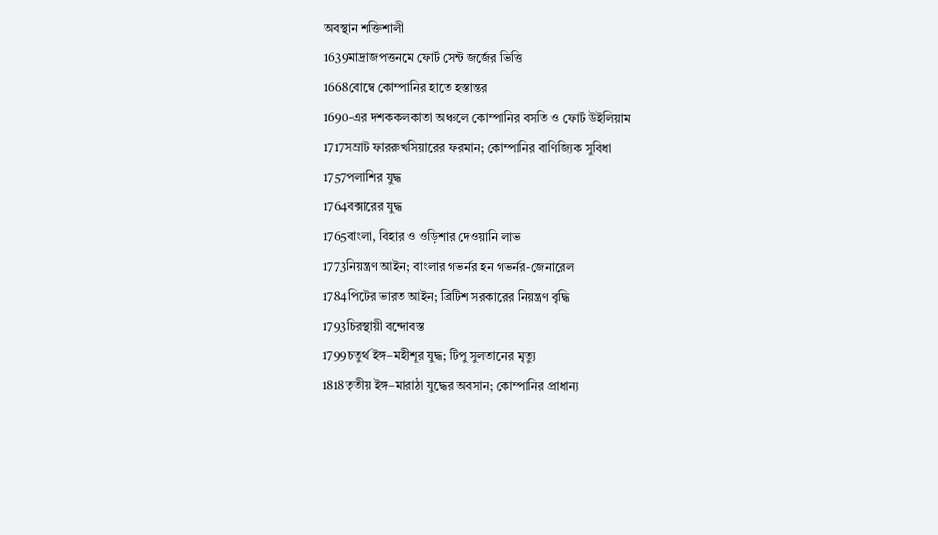অবস্থান শক্তিশালী
1639মাদ্রাজপত্তনমে ফোর্ট সেন্ট জর্জের ভিত্তি
1668বোম্বে কোম্পানির হাতে হস্তান্তর
1690-এর দশককলকাতা অঞ্চলে কোম্পানির বসতি ও ফোর্ট উইলিয়াম
1717সম্রাট ফাররুখসিয়ারের ফরমান; কোম্পানির বাণিজ্যিক সুবিধা
1757পলাশির যুদ্ধ
1764বক্সারের যুদ্ধ
1765বাংলা, বিহার ও ওড়িশার দেওয়ানি লাভ
1773নিয়ন্ত্রণ আইন; বাংলার গভর্নর হন গভর্নর-জেনারেল
1784পিটের ভারত আইন; ব্রিটিশ সরকারের নিয়ন্ত্রণ বৃদ্ধি
1793চিরস্থায়ী বন্দোবস্ত
1799চতুর্থ ইঙ্গ–মহীশূর যুদ্ধ; টিপু সুলতানের মৃত্যু
1818তৃতীয় ইঙ্গ–মারাঠা যুদ্ধের অবসান; কোম্পানির প্রাধান্য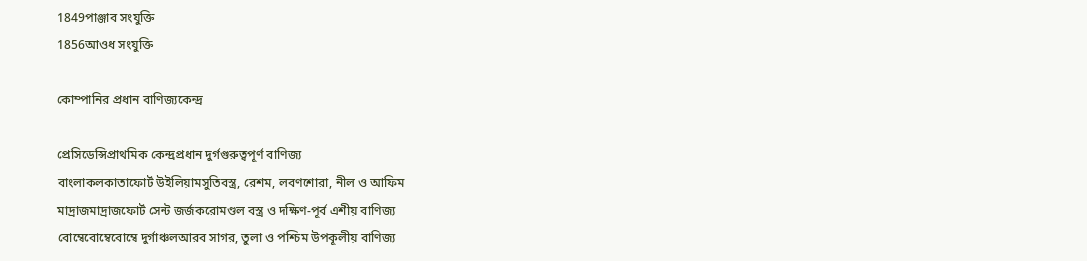1849পাঞ্জাব সংযুক্তি
1856আওধ সংযুক্তি

কোম্পানির প্রধান বাণিজ্যকেন্দ্র

প্রেসিডেন্সিপ্রাথমিক কেন্দ্রপ্রধান দুর্গগুরুত্বপূর্ণ বাণিজ্য
বাংলাকলকাতাফোর্ট উইলিয়ামসুতিবস্ত্র, রেশম, লবণশোরা, নীল ও আফিম
মাদ্রাজমাদ্রাজফোর্ট সেন্ট জর্জকরোমণ্ডল বস্ত্র ও দক্ষিণ-পূর্ব এশীয় বাণিজ্য
বোম্বেবোম্বেবোম্বে দুর্গাঞ্চলআরব সাগর, তুলা ও পশ্চিম উপকূলীয় বাণিজ্য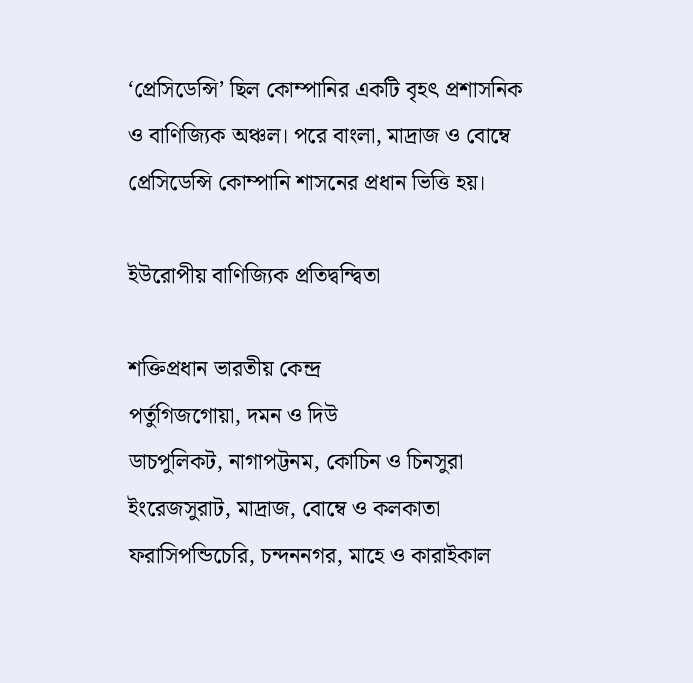‘প্রেসিডেন্সি’ ছিল কোম্পানির একটি বৃহৎ প্রশাসনিক ও বাণিজ্যিক অঞ্চল। পরে বাংলা, মাদ্রাজ ও বোম্বে প্রেসিডেন্সি কোম্পানি শাসনের প্রধান ভিত্তি হয়।

ইউরোপীয় বাণিজ্যিক প্রতিদ্বন্দ্বিতা

শক্তিপ্রধান ভারতীয় কেন্দ্র
পর্তুগিজগোয়া, দমন ও দিউ
ডাচপুলিকট, নাগাপট্টনম, কোচিন ও চিনসুরা
ইংরেজসুরাট, মাদ্রাজ, বোম্বে ও কলকাতা
ফরাসিপন্ডিচেরি, চন্দননগর, মাহে ও কারাইকাল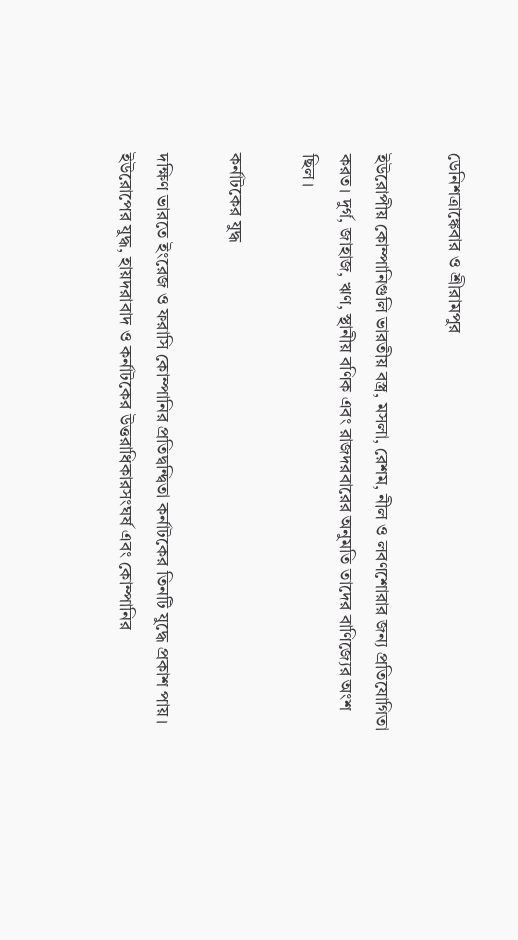ডেনিশত্রাঙ্কেবার ও শ্রীরামপুর

ইউরোপীয় কোম্পানিগুলি ভারতীয় বস্ত্র, মসলা, রেশম, নীল ও লবণশোরার জন্য প্রতিযোগিতা করত। দুর্গ, জাহাজ, ঋণ, স্থানীয় বণিক এবং রাজদরবারের অনুমতি তাদের বাণিজ্যের অংশ ছিল।

কর্নাটকের যুদ্ধ

দক্ষিণ ভারতে ইংরেজ ও ফরাসি কোম্পানির প্রতিদ্বন্দ্বিতা কর্নাটকের তিনটি যুদ্ধে প্রকাশ পায়। ইউরোপের যুদ্ধ, হায়দরাবাদ ও কর্নাটকের উত্তরাধিকারসংঘর্ষ এবং কোম্পানির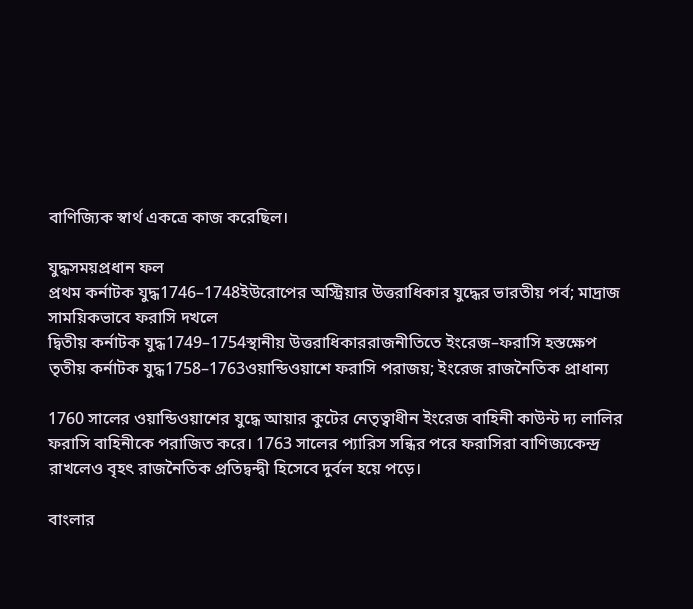বাণিজ্যিক স্বার্থ একত্রে কাজ করেছিল।

যুদ্ধসময়প্রধান ফল
প্রথম কর্নাটক যুদ্ধ1746–1748ইউরোপের অস্ট্রিয়ার উত্তরাধিকার যুদ্ধের ভারতীয় পর্ব; মাদ্রাজ সাময়িকভাবে ফরাসি দখলে
দ্বিতীয় কর্নাটক যুদ্ধ1749–1754স্থানীয় উত্তরাধিকাররাজনীতিতে ইংরেজ–ফরাসি হস্তক্ষেপ
তৃতীয় কর্নাটক যুদ্ধ1758–1763ওয়ান্ডিওয়াশে ফরাসি পরাজয়; ইংরেজ রাজনৈতিক প্রাধান্য

1760 সালের ওয়ান্ডিওয়াশের যুদ্ধে আয়ার কুটের নেতৃত্বাধীন ইংরেজ বাহিনী কাউন্ট দ্য লালির ফরাসি বাহিনীকে পরাজিত করে। 1763 সালের প্যারিস সন্ধির পরে ফরাসিরা বাণিজ্যকেন্দ্র রাখলেও বৃহৎ রাজনৈতিক প্রতিদ্বন্দ্বী হিসেবে দুর্বল হয়ে পড়ে।

বাংলার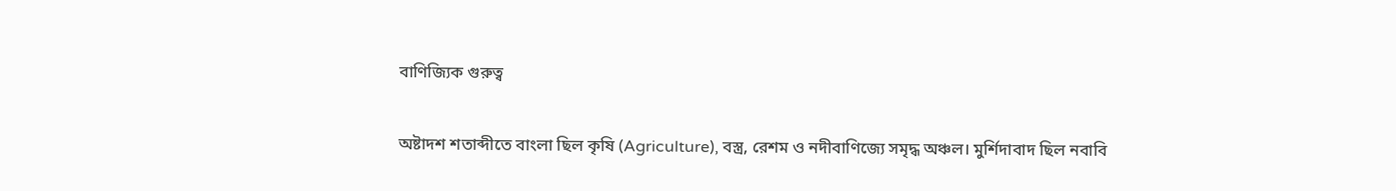বাণিজ্যিক গুরুত্ব

অষ্টাদশ শতাব্দীতে বাংলা ছিল কৃষি (Agriculture), বস্ত্র, রেশম ও নদীবাণিজ্যে সমৃদ্ধ অঞ্চল। মুর্শিদাবাদ ছিল নবাবি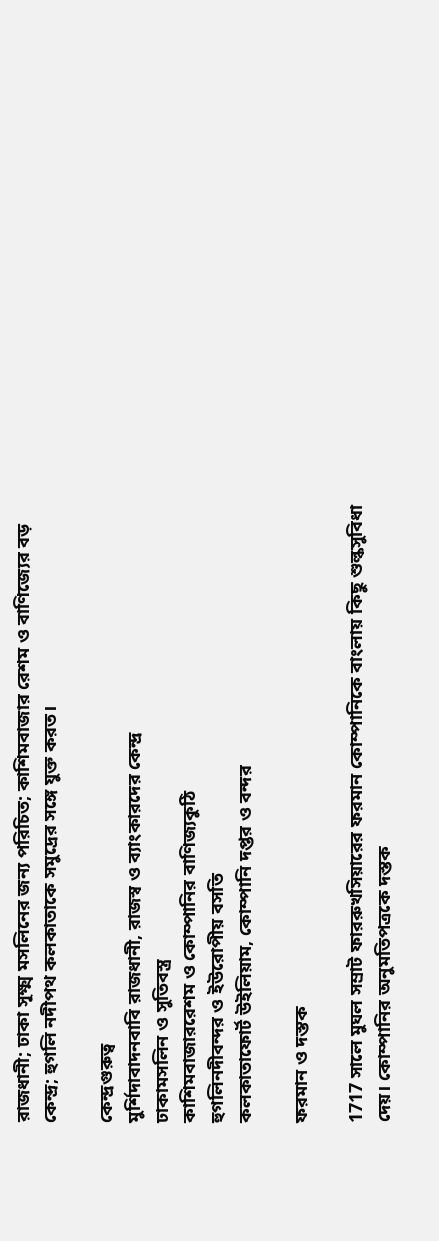রাজধানী; ঢাকা সূক্ষ্ম মসলিনের জন্য পরিচিত; কাশিমবাজার রেশম ও বাণিজ্যের বড় কেন্দ্র; হুগলি নদীপথ কলকাতাকে সমুদ্রের সঙ্গে যুক্ত করত।

কেন্দ্রগুরুত্ব
মুর্শিদাবাদনবাবি রাজধানী, রাজস্ব ও ব্যাংকারদের কেন্দ্র
ঢাকামসলিন ও সুতিবস্ত্র
কাশিমবাজাররেশম ও কোম্পানির বাণিজ্যকুঠি
হুগলিনদীবন্দর ও ইউরোপীয় বসতি
কলকাতাফোর্ট উইলিয়াম, কোম্পানি দপ্তর ও বন্দর

ফরমান ও দস্তক

1717 সালে মুঘল সম্রাট ফাররুখসিয়ারের ফরমান কোম্পানিকে বাংলায় কিছু শুল্কসুবিধা দেয়। কোম্পানির অনুমতিপত্রকে দস্তক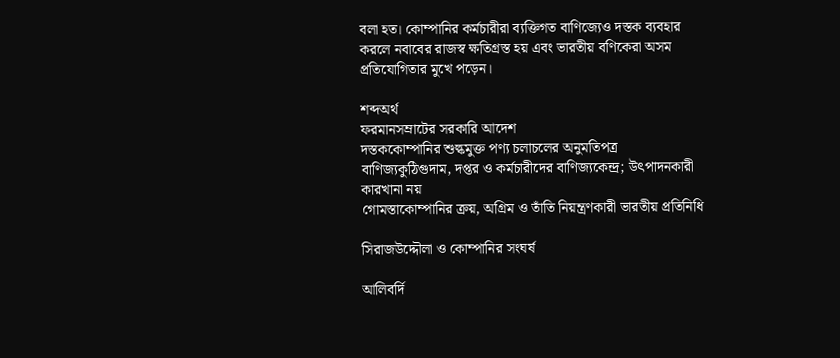বলা হত। কোম্পানির কর্মচারীরা ব্যক্তিগত বাণিজ্যেও দস্তক ব্যবহার করলে নবাবের রাজস্ব ক্ষতিগ্রস্ত হয় এবং ভারতীয় বণিকেরা অসম প্রতিযোগিতার মুখে পড়েন।

শব্দঅর্থ
ফরমানসম্রাটের সরকারি আদেশ
দস্তককোম্পানির শুল্কমুক্ত পণ্য চলাচলের অনুমতিপত্র
বাণিজ্যকুঠিগুদাম, দপ্তর ও কর্মচারীদের বাণিজ্যকেন্দ্র; উৎপাদনকারী কারখানা নয়
গোমস্তাকোম্পানির ক্রয়, অগ্রিম ও তাঁতি নিয়ন্ত্রণকারী ভারতীয় প্রতিনিধি

সিরাজউদ্দৌলা ও কোম্পানির সংঘর্ষ

আলিবর্দি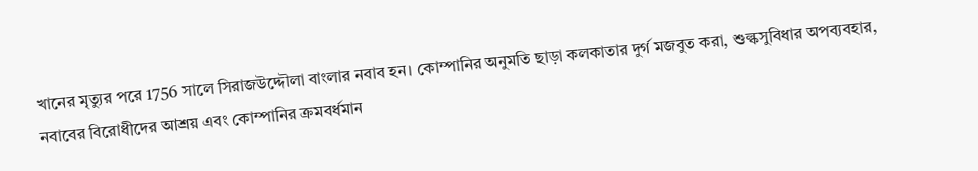খানের মৃত্যুর পরে 1756 সালে সিরাজউদ্দৌলা বাংলার নবাব হন। কোম্পানির অনুমতি ছাড়া কলকাতার দুর্গ মজবুত করা, শুল্কসুবিধার অপব্যবহার, নবাবের বিরোধীদের আশ্রয় এবং কোম্পানির ক্রমবর্ধমান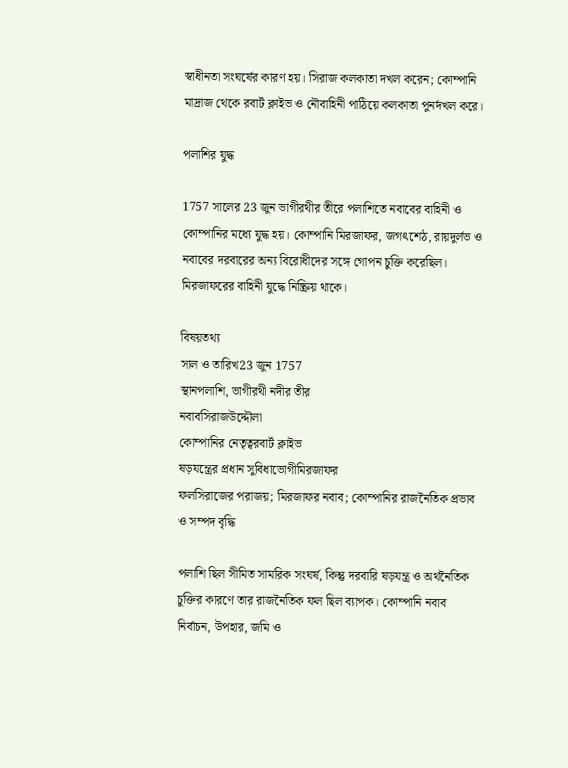স্বাধীনতা সংঘর্ষের কারণ হয়। সিরাজ কলকাতা দখল করেন; কোম্পানি মাদ্রাজ থেকে রবার্ট ক্লাইভ ও নৌবাহিনী পাঠিয়ে কলকাতা পুনর্দখল করে।

পলাশির যুদ্ধ

1757 সালের 23 জুন ভাগীরথীর তীরে পলাশিতে নবাবের বাহিনী ও কোম্পানির মধ্যে যুদ্ধ হয়। কোম্পানি মিরজাফর, জগৎশেঠ, রায়দুর্লভ ও নবাবের দরবারের অন্য বিরোধীদের সঙ্গে গোপন চুক্তি করেছিল। মিরজাফরের বাহিনী যুদ্ধে নিষ্ক্রিয় থাকে।

বিষয়তথ্য
সাল ও তারিখ23 জুন 1757
স্থানপলাশি, ভাগীরথী নদীর তীর
নবাবসিরাজউদ্দৌলা
কোম্পানির নেতৃত্বরবার্ট ক্লাইভ
ষড়যন্ত্রের প্রধান সুবিধাভোগীমিরজাফর
ফলসিরাজের পরাজয়; মিরজাফর নবাব; কোম্পানির রাজনৈতিক প্রভাব ও সম্পদ বৃদ্ধি

পলাশি ছিল সীমিত সামরিক সংঘর্ষ, কিন্তু দরবারি ষড়যন্ত্র ও অর্থনৈতিক চুক্তির কারণে তার রাজনৈতিক ফল ছিল ব্যাপক। কোম্পানি নবাব নির্বাচন, উপহার, জমি ও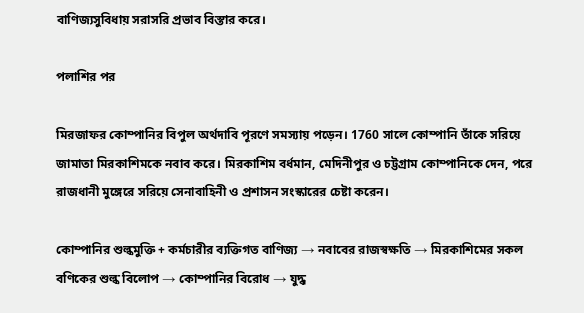বাণিজ্যসুবিধায় সরাসরি প্রভাব বিস্তার করে।

পলাশির পর

মিরজাফর কোম্পানির বিপুল অর্থদাবি পূরণে সমস্যায় পড়েন। 1760 সালে কোম্পানি তাঁকে সরিয়ে জামাতা মিরকাশিমকে নবাব করে। মিরকাশিম বর্ধমান, মেদিনীপুর ও চট্টগ্রাম কোম্পানিকে দেন, পরে রাজধানী মুঙ্গেরে সরিয়ে সেনাবাহিনী ও প্রশাসন সংস্কারের চেষ্টা করেন।

কোম্পানির শুল্কমুক্তি + কর্মচারীর ব্যক্তিগত বাণিজ্য → নবাবের রাজস্বক্ষতি → মিরকাশিমের সকল বণিকের শুল্ক বিলোপ → কোম্পানির বিরোধ → যুদ্ধ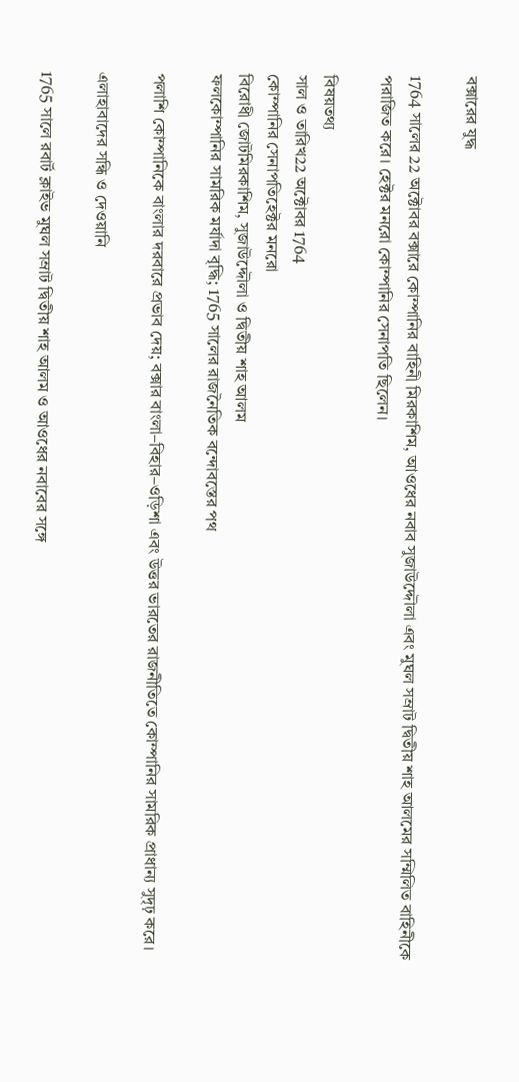বক্সারের যুদ্ধ

1764 সালের 22 অক্টোবর বক্সারে কোম্পানির বাহিনী মিরকাশিম, আওধের নবাব সুজাউদ্দৌলা এবং মুঘল সম্রাট দ্বিতীয় শাহ আলমের সম্মিলিত বাহিনীকে পরাজিত করে। হেক্টর মনরো কোম্পানির সেনাপতি ছিলেন।

বিষয়তথ্য
সাল ও তারিখ22 অক্টোবর 1764
কোম্পানির সেনাপতিহেক্টর মনরো
বিরোধী জোটমিরকাশিম, সুজাউদ্দৌলা ও দ্বিতীয় শাহ আলম
ফলকোম্পানির সামরিক মর্যাদা বৃদ্ধি; 1765 সালের রাজনৈতিক বন্দোবস্তের পথ

পলাশি কোম্পানিকে বাংলার দরবারে প্রভাব দেয়; বক্সার বাংলা–বিহার–ওড়িশা এবং উত্তর ভারতের রাজনীতিতে কোম্পানির সামরিক প্রাধান্য সুদৃঢ় করে।

এলাহাবাদের সন্ধি ও দেওয়ানি

1765 সালে রবার্ট ক্লাইভ মুঘল সম্রাট দ্বিতীয় শাহ আলম ও আওধের নবাবের সঙ্গে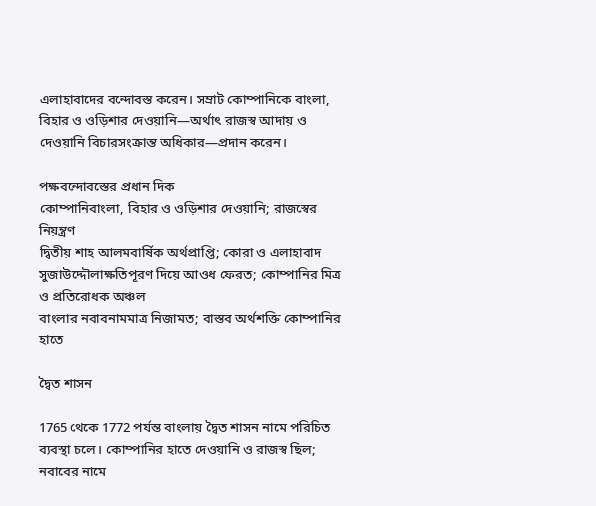এলাহাবাদের বন্দোবস্ত করেন। সম্রাট কোম্পানিকে বাংলা, বিহার ও ওড়িশার দেওয়ানি—অর্থাৎ রাজস্ব আদায় ও দেওয়ানি বিচারসংক্রান্ত অধিকার—প্রদান করেন।

পক্ষবন্দোবস্তের প্রধান দিক
কোম্পানিবাংলা, বিহার ও ওড়িশার দেওয়ানি; রাজস্বের নিয়ন্ত্রণ
দ্বিতীয় শাহ আলমবার্ষিক অর্থপ্রাপ্তি; কোরা ও এলাহাবাদ
সুজাউদ্দৌলাক্ষতিপূরণ দিয়ে আওধ ফেরত; কোম্পানির মিত্র ও প্রতিরোধক অঞ্চল
বাংলার নবাবনামমাত্র নিজামত; বাস্তব অর্থশক্তি কোম্পানির হাতে

দ্বৈত শাসন

1765 থেকে 1772 পর্যন্ত বাংলায় দ্বৈত শাসন নামে পরিচিত ব্যবস্থা চলে। কোম্পানির হাতে দেওয়ানি ও রাজস্ব ছিল; নবাবের নামে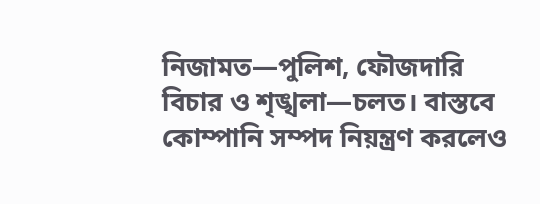নিজামত—পুলিশ, ফৌজদারি বিচার ও শৃঙ্খলা—চলত। বাস্তবে কোম্পানি সম্পদ নিয়ন্ত্রণ করলেও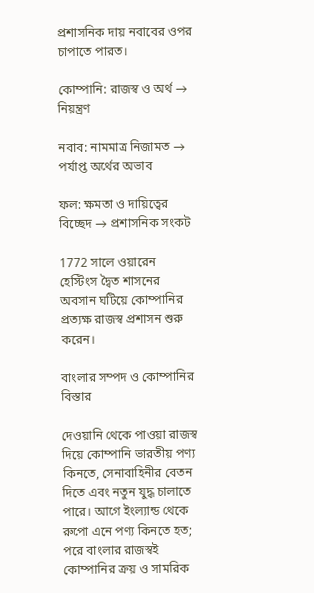প্রশাসনিক দায় নবাবের ওপর চাপাতে পারত।

কোম্পানি: রাজস্ব ও অর্থ → নিয়ন্ত্রণ

নবাব: নামমাত্র নিজামত → পর্যাপ্ত অর্থের অভাব

ফল: ক্ষমতা ও দায়িত্বের বিচ্ছেদ → প্রশাসনিক সংকট

1772 সালে ওয়ারেন হেস্টিংস দ্বৈত শাসনের অবসান ঘটিয়ে কোম্পানির প্রত্যক্ষ রাজস্ব প্রশাসন শুরু করেন।

বাংলার সম্পদ ও কোম্পানির বিস্তার

দেওয়ানি থেকে পাওয়া রাজস্ব দিয়ে কোম্পানি ভারতীয় পণ্য কিনতে, সেনাবাহিনীর বেতন দিতে এবং নতুন যুদ্ধ চালাতে পারে। আগে ইংল্যান্ড থেকে রুপো এনে পণ্য কিনতে হত; পরে বাংলার রাজস্বই কোম্পানির ক্রয় ও সামরিক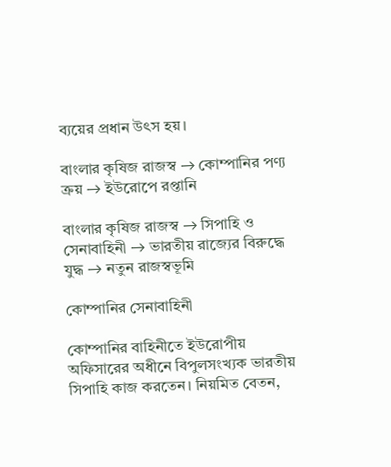ব্যয়ের প্রধান উৎস হয়।

বাংলার কৃষিজ রাজস্ব → কোম্পানির পণ্য ক্রয় → ইউরোপে রপ্তানি

বাংলার কৃষিজ রাজস্ব → সিপাহি ও সেনাবাহিনী → ভারতীয় রাজ্যের বিরুদ্ধে যুদ্ধ → নতুন রাজস্বভূমি

কোম্পানির সেনাবাহিনী

কোম্পানির বাহিনীতে ইউরোপীয় অফিসারের অধীনে বিপুলসংখ্যক ভারতীয় সিপাহি কাজ করতেন। নিয়মিত বেতন,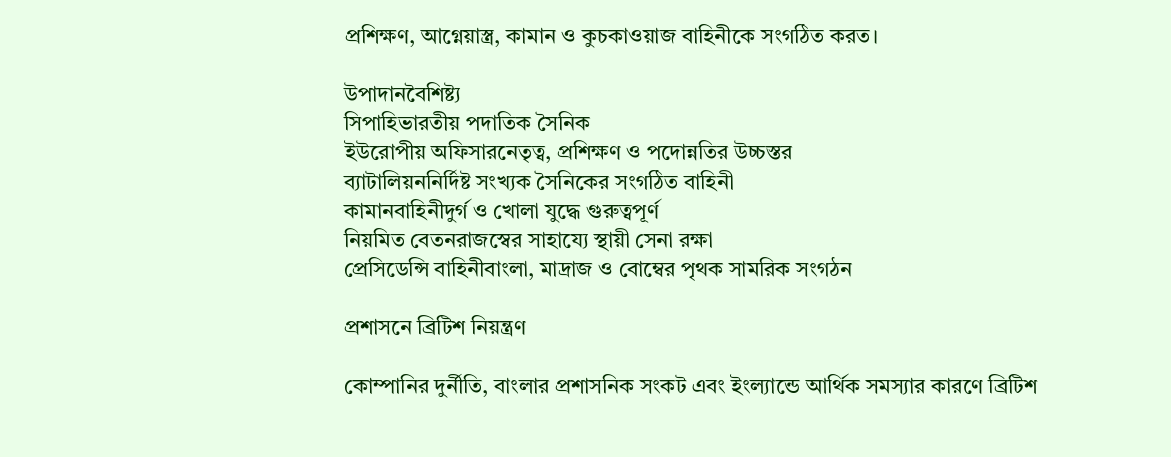প্রশিক্ষণ, আগ্নেয়াস্ত্র, কামান ও কুচকাওয়াজ বাহিনীকে সংগঠিত করত।

উপাদানবৈশিষ্ট্য
সিপাহিভারতীয় পদাতিক সৈনিক
ইউরোপীয় অফিসারনেতৃত্ব, প্রশিক্ষণ ও পদোন্নতির উচ্চস্তর
ব্যাটালিয়ননির্দিষ্ট সংখ্যক সৈনিকের সংগঠিত বাহিনী
কামানবাহিনীদুর্গ ও খোলা যুদ্ধে গুরুত্বপূর্ণ
নিয়মিত বেতনরাজস্বের সাহায্যে স্থায়ী সেনা রক্ষা
প্রেসিডেন্সি বাহিনীবাংলা, মাদ্রাজ ও বোম্বের পৃথক সামরিক সংগঠন

প্রশাসনে ব্রিটিশ নিয়ন্ত্রণ

কোম্পানির দুর্নীতি, বাংলার প্রশাসনিক সংকট এবং ইংল্যান্ডে আর্থিক সমস্যার কারণে ব্রিটিশ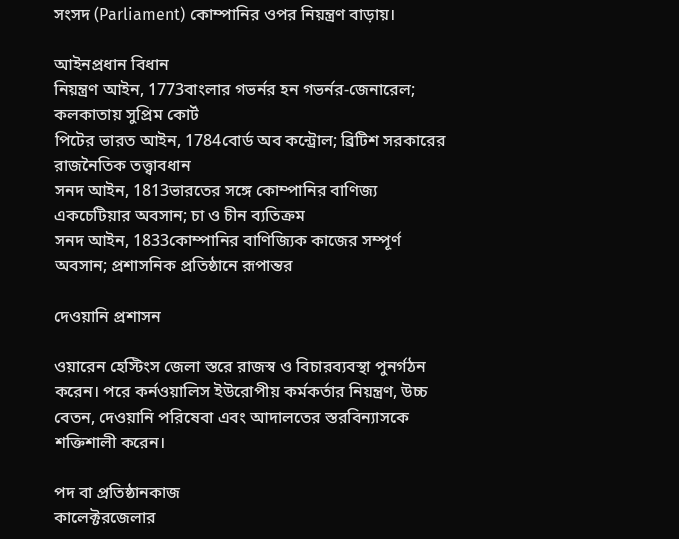সংসদ (Parliament) কোম্পানির ওপর নিয়ন্ত্রণ বাড়ায়।

আইনপ্রধান বিধান
নিয়ন্ত্রণ আইন, 1773বাংলার গভর্নর হন গভর্নর-জেনারেল; কলকাতায় সুপ্রিম কোর্ট
পিটের ভারত আইন, 1784বোর্ড অব কন্ট্রোল; ব্রিটিশ সরকারের রাজনৈতিক তত্ত্বাবধান
সনদ আইন, 1813ভারতের সঙ্গে কোম্পানির বাণিজ্য একচেটিয়ার অবসান; চা ও চীন ব্যতিক্রম
সনদ আইন, 1833কোম্পানির বাণিজ্যিক কাজের সম্পূর্ণ অবসান; প্রশাসনিক প্রতিষ্ঠানে রূপান্তর

দেওয়ানি প্রশাসন

ওয়ারেন হেস্টিংস জেলা স্তরে রাজস্ব ও বিচারব্যবস্থা পুনর্গঠন করেন। পরে কর্নওয়ালিস ইউরোপীয় কর্মকর্তার নিয়ন্ত্রণ, উচ্চ বেতন, দেওয়ানি পরিষেবা এবং আদালতের স্তরবিন্যাসকে শক্তিশালী করেন।

পদ বা প্রতিষ্ঠানকাজ
কালেক্টরজেলার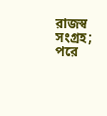রাজস্ব সংগ্রহ; পরে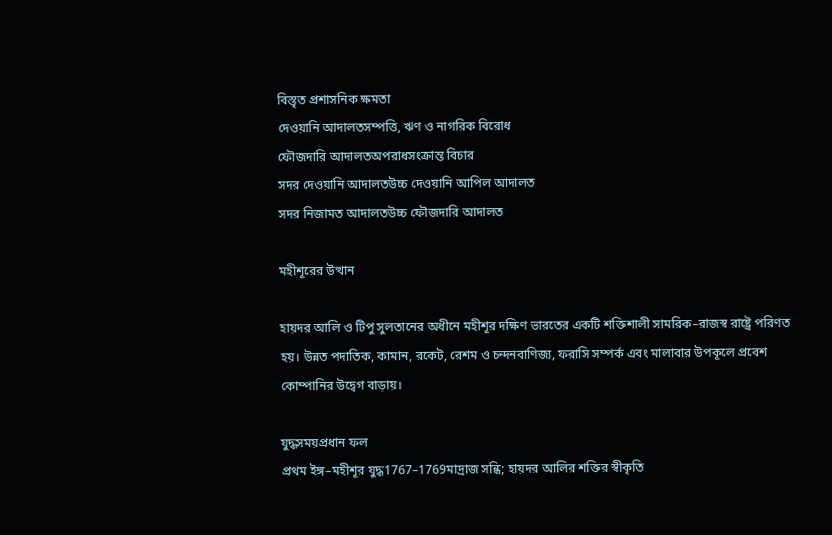বিস্তৃত প্রশাসনিক ক্ষমতা
দেওয়ানি আদালতসম্পত্তি, ঋণ ও নাগরিক বিরোধ
ফৌজদারি আদালতঅপরাধসংক্রান্ত বিচার
সদর দেওয়ানি আদালতউচ্চ দেওয়ানি আপিল আদালত
সদর নিজামত আদালতউচ্চ ফৌজদারি আদালত

মহীশূরের উত্থান

হায়দর আলি ও টিপু সুলতানের অধীনে মহীশূর দক্ষিণ ভারতের একটি শক্তিশালী সামরিক–রাজস্ব রাষ্ট্রে পরিণত হয়। উন্নত পদাতিক, কামান, রকেট, রেশম ও চন্দনবাণিজ্য, ফরাসি সম্পর্ক এবং মালাবার উপকূলে প্রবেশ কোম্পানির উদ্বেগ বাড়ায়।

যুদ্ধসময়প্রধান ফল
প্রথম ইঙ্গ–মহীশূর যুদ্ধ1767–1769মাদ্রাজ সন্ধি; হায়দর আলির শক্তির স্বীকৃতি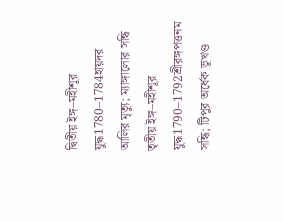দ্বিতীয় ইঙ্গ–মহীশূর যুদ্ধ1780–1784হায়দর আলির মৃত্যু; ম্যাঙ্গালোর সন্ধি
তৃতীয় ইঙ্গ–মহীশূর যুদ্ধ1790–1792শ্রীরঙ্গপত্তনম সন্ধি; টিপুর অর্ধেক ভূখণ্ড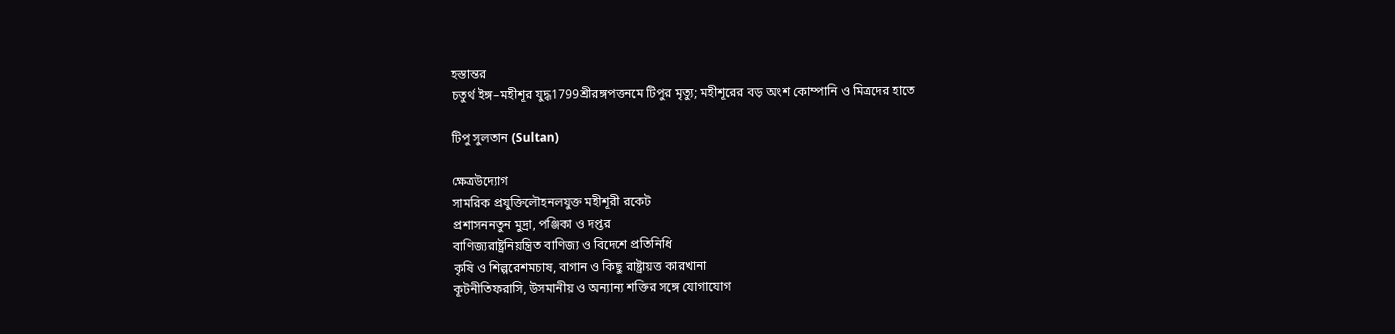হস্তান্তর
চতুর্থ ইঙ্গ–মহীশূর যুদ্ধ1799শ্রীরঙ্গপত্তনমে টিপুর মৃত্যু; মহীশূরের বড় অংশ কোম্পানি ও মিত্রদের হাতে

টিপু সুলতান (Sultan)

ক্ষেত্রউদ্যোগ
সামরিক প্রযুক্তিলৌহনলযুক্ত মহীশূরী রকেট
প্রশাসননতুন মুদ্রা, পঞ্জিকা ও দপ্তর
বাণিজ্যরাষ্ট্রনিয়ন্ত্রিত বাণিজ্য ও বিদেশে প্রতিনিধি
কৃষি ও শিল্পরেশমচাষ, বাগান ও কিছু রাষ্ট্রায়ত্ত কারখানা
কূটনীতিফরাসি, উসমানীয় ও অন্যান্য শক্তির সঙ্গে যোগাযোগ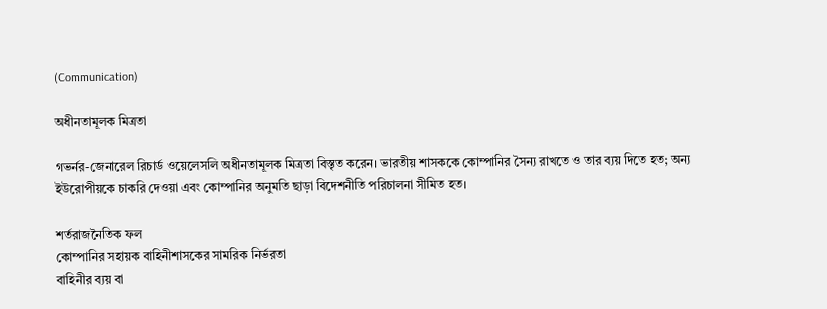(Communication)

অধীনতামূলক মিত্রতা

গভর্নর-জেনারেল রিচার্ড ওয়েলেসলি অধীনতামূলক মিত্রতা বিস্তৃত করেন। ভারতীয় শাসককে কোম্পানির সৈন্য রাখতে ও তার ব্যয় দিতে হত; অন্য ইউরোপীয়কে চাকরি দেওয়া এবং কোম্পানির অনুমতি ছাড়া বিদেশনীতি পরিচালনা সীমিত হত।

শর্তরাজনৈতিক ফল
কোম্পানির সহায়ক বাহিনীশাসকের সামরিক নির্ভরতা
বাহিনীর ব্যয় বা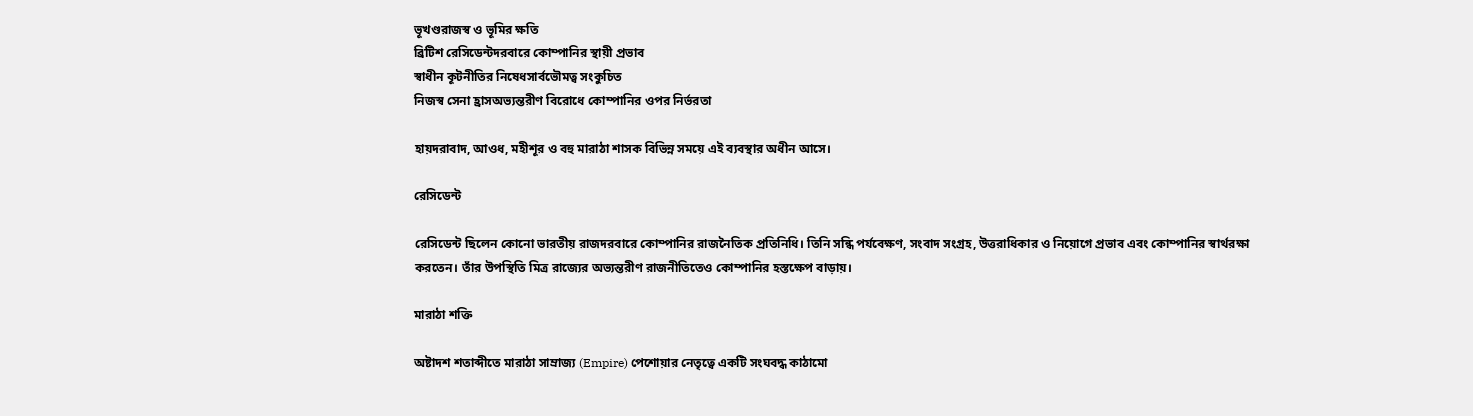ভূখণ্ডরাজস্ব ও ভূমির ক্ষতি
ব্রিটিশ রেসিডেন্টদরবারে কোম্পানির স্থায়ী প্রভাব
স্বাধীন কূটনীতির নিষেধসার্বভৌমত্ব সংকুচিত
নিজস্ব সেনা হ্রাসঅভ্যন্তরীণ বিরোধে কোম্পানির ওপর নির্ভরতা

হায়দরাবাদ, আওধ, মহীশূর ও বহু মারাঠা শাসক বিভিন্ন সময়ে এই ব্যবস্থার অধীন আসে।

রেসিডেন্ট

রেসিডেন্ট ছিলেন কোনো ভারতীয় রাজদরবারে কোম্পানির রাজনৈতিক প্রতিনিধি। তিনি সন্ধি পর্যবেক্ষণ, সংবাদ সংগ্রহ, উত্তরাধিকার ও নিয়োগে প্রভাব এবং কোম্পানির স্বার্থরক্ষা করতেন। তাঁর উপস্থিতি মিত্র রাজ্যের অভ্যন্তরীণ রাজনীতিতেও কোম্পানির হস্তক্ষেপ বাড়ায়।

মারাঠা শক্তি

অষ্টাদশ শতাব্দীতে মারাঠা সাম্রাজ্য (Empire) পেশোয়ার নেতৃত্বে একটি সংঘবদ্ধ কাঠামো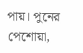পায়। পুনের পেশোয়া,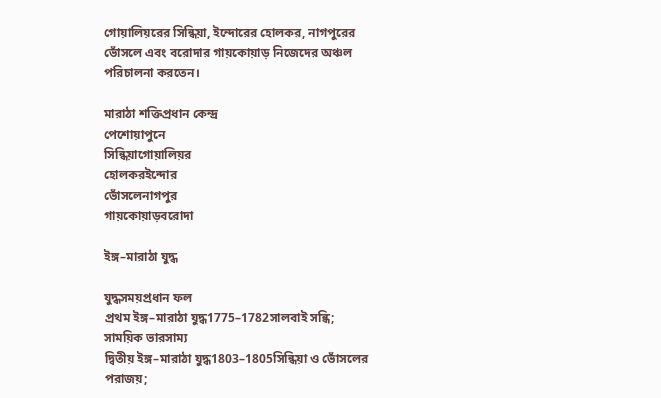গোয়ালিয়রের সিন্ধিয়া, ইন্দোরের হোলকর, নাগপুরের ভোঁসলে এবং বরোদার গায়কোয়াড় নিজেদের অঞ্চল পরিচালনা করতেন।

মারাঠা শক্তিপ্রধান কেন্দ্র
পেশোয়াপুনে
সিন্ধিয়াগোয়ালিয়র
হোলকরইন্দোর
ভোঁসলেনাগপুর
গায়কোয়াড়বরোদা

ইঙ্গ–মারাঠা যুদ্ধ

যুদ্ধসময়প্রধান ফল
প্রথম ইঙ্গ–মারাঠা যুদ্ধ1775–1782সালবাই সন্ধি; সাময়িক ভারসাম্য
দ্বিতীয় ইঙ্গ–মারাঠা যুদ্ধ1803–1805সিন্ধিয়া ও ভোঁসলের পরাজয়;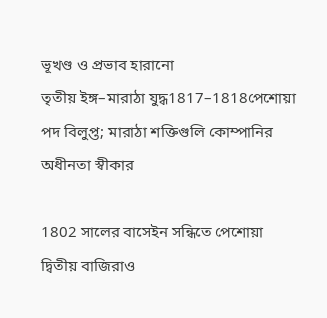ভূখণ্ড ও প্রভাব হারানো
তৃতীয় ইঙ্গ–মারাঠা যুদ্ধ1817–1818পেশোয়া পদ বিলুপ্ত; মারাঠা শক্তিগুলি কোম্পানির অধীনতা স্বীকার

1802 সালের বাসেইন সন্ধিতে পেশোয়া দ্বিতীয় বাজিরাও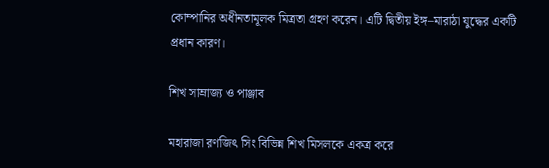কোম্পানির অধীনতামূলক মিত্রতা গ্রহণ করেন। এটি দ্বিতীয় ইঙ্গ–মারাঠা যুদ্ধের একটি প্রধান কারণ।

শিখ সাম্রাজ্য ও পাঞ্জাব

মহারাজা রণজিৎ সিং বিভিন্ন শিখ মিসলকে একত্র করে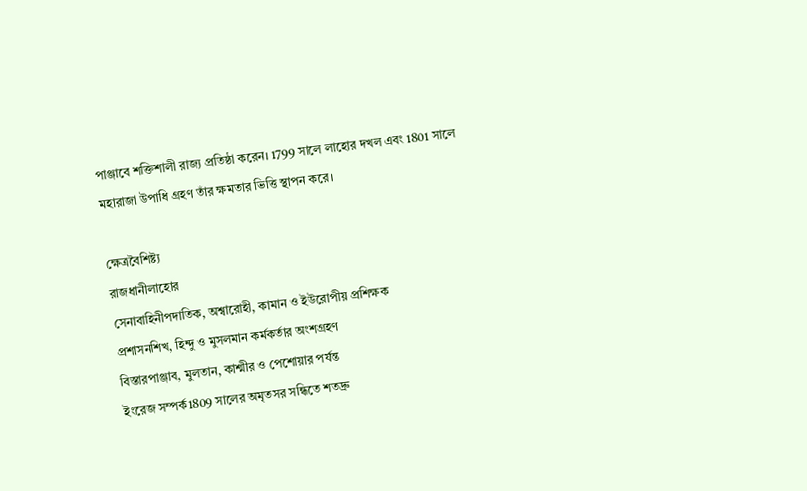পাঞ্জাবে শক্তিশালী রাজ্য প্রতিষ্ঠা করেন। 1799 সালে লাহোর দখল এবং 1801 সালে মহারাজা উপাধি গ্রহণ তাঁর ক্ষমতার ভিত্তি স্থাপন করে।

ক্ষেত্রবৈশিষ্ট্য
রাজধানীলাহোর
সেনাবাহিনীপদাতিক, অশ্বারোহী, কামান ও ইউরোপীয় প্রশিক্ষক
প্রশাসনশিখ, হিন্দু ও মুসলমান কর্মকর্তার অংশগ্রহণ
বিস্তারপাঞ্জাব, মুলতান, কাশ্মীর ও পেশোয়ার পর্যন্ত
ইংরেজ সম্পর্ক1809 সালের অমৃতসর সন্ধিতে শতদ্রু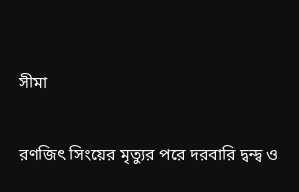সীমা

রণজিৎ সিংয়ের মৃত্যুর পরে দরবারি দ্বন্দ্ব ও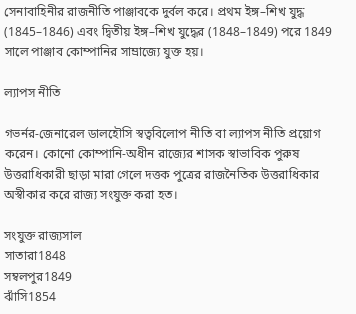সেনাবাহিনীর রাজনীতি পাঞ্জাবকে দুর্বল করে। প্রথম ইঙ্গ–শিখ যুদ্ধ (1845–1846) এবং দ্বিতীয় ইঙ্গ–শিখ যুদ্ধের (1848–1849) পরে 1849 সালে পাঞ্জাব কোম্পানির সাম্রাজ্যে যুক্ত হয়।

ল্যাপস নীতি

গভর্নর-জেনারেল ডালহৌসি স্বত্ববিলোপ নীতি বা ল্যাপস নীতি প্রয়োগ করেন। কোনো কোম্পানি-অধীন রাজ্যের শাসক স্বাভাবিক পুরুষ উত্তরাধিকারী ছাড়া মারা গেলে দত্তক পুত্রের রাজনৈতিক উত্তরাধিকার অস্বীকার করে রাজ্য সংযুক্ত করা হত।

সংযুক্ত রাজ্যসাল
সাতারা1848
সম্বলপুর1849
ঝাঁসি1854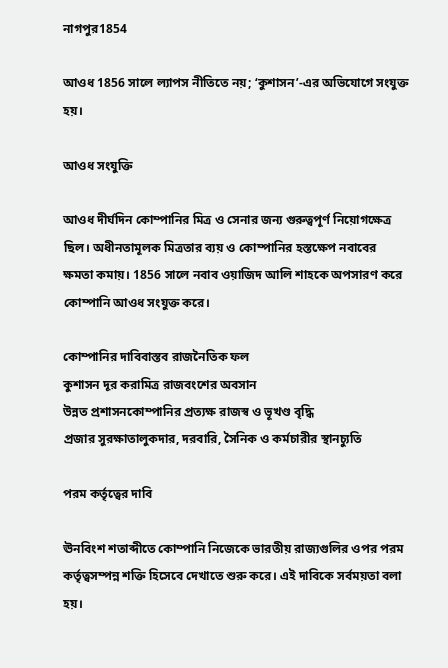নাগপুর1854

আওধ 1856 সালে ল্যাপস নীতিতে নয়; ‘কুশাসন’-এর অভিযোগে সংযুক্ত হয়।

আওধ সংযুক্তি

আওধ দীর্ঘদিন কোম্পানির মিত্র ও সেনার জন্য গুরুত্বপূর্ণ নিয়োগক্ষেত্র ছিল। অধীনতামূলক মিত্রতার ব্যয় ও কোম্পানির হস্তক্ষেপ নবাবের ক্ষমতা কমায়। 1856 সালে নবাব ওয়াজিদ আলি শাহকে অপসারণ করে কোম্পানি আওধ সংযুক্ত করে।

কোম্পানির দাবিবাস্তব রাজনৈতিক ফল
কুশাসন দূর করামিত্র রাজবংশের অবসান
উন্নত প্রশাসনকোম্পানির প্রত্যক্ষ রাজস্ব ও ভূখণ্ড বৃদ্ধি
প্রজার সুরক্ষাতালুকদার, দরবারি, সৈনিক ও কর্মচারীর স্থানচ্যুতি

পরম কর্তৃত্বের দাবি

ঊনবিংশ শতাব্দীতে কোম্পানি নিজেকে ভারতীয় রাজ্যগুলির ওপর পরম কর্তৃত্বসম্পন্ন শক্তি হিসেবে দেখাতে শুরু করে। এই দাবিকে সর্বময়তা বলা হয়।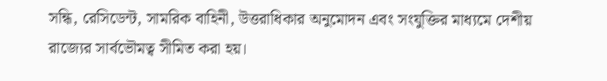সন্ধি, রেসিডেন্ট, সামরিক বাহিনী, উত্তরাধিকার অনুমোদন এবং সংযুক্তির মাধ্যমে দেশীয় রাজ্যের সার্বভৌমত্ব সীমিত করা হয়।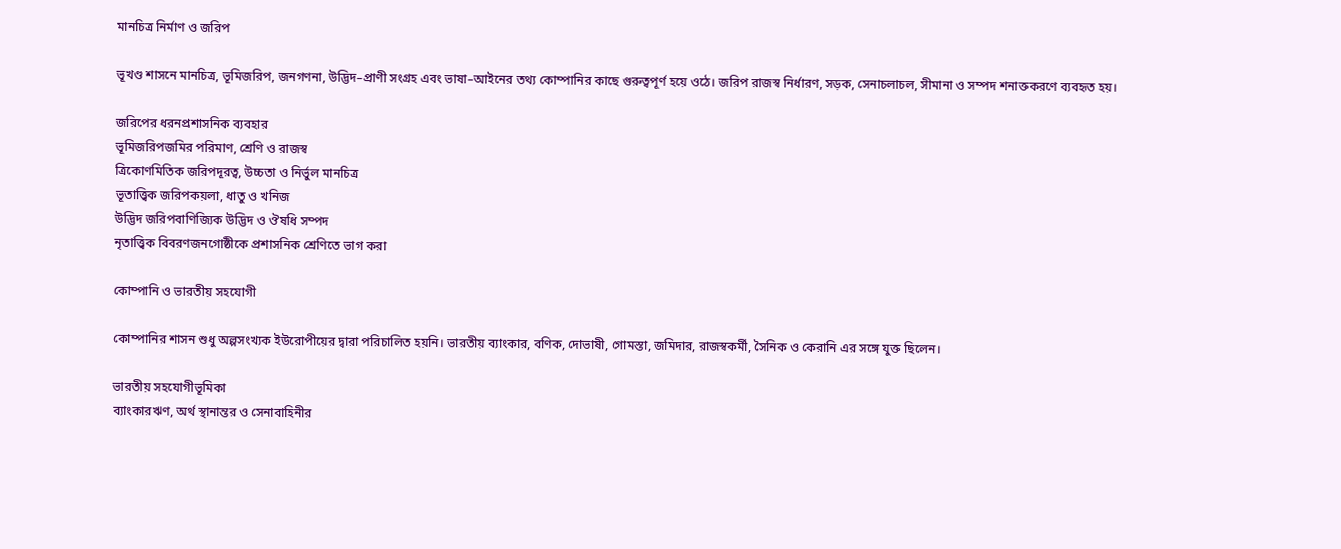মানচিত্র নির্মাণ ও জরিপ

ভূখণ্ড শাসনে মানচিত্র, ভূমিজরিপ, জনগণনা, উদ্ভিদ–প্রাণী সংগ্রহ এবং ভাষা–আইনের তথ্য কোম্পানির কাছে গুরুত্বপূর্ণ হয়ে ওঠে। জরিপ রাজস্ব নির্ধারণ, সড়ক, সেনাচলাচল, সীমানা ও সম্পদ শনাক্তকরণে ব্যবহৃত হয়।

জরিপের ধরনপ্রশাসনিক ব্যবহার
ভূমিজরিপজমির পরিমাণ, শ্রেণি ও রাজস্ব
ত্রিকোণমিতিক জরিপদূরত্ব, উচ্চতা ও নির্ভুল মানচিত্র
ভূতাত্ত্বিক জরিপকয়লা, ধাতু ও খনিজ
উদ্ভিদ জরিপবাণিজ্যিক উদ্ভিদ ও ঔষধি সম্পদ
নৃতাত্ত্বিক বিবরণজনগোষ্ঠীকে প্রশাসনিক শ্রেণিতে ভাগ করা

কোম্পানি ও ভারতীয় সহযোগী

কোম্পানির শাসন শুধু অল্পসংখ্যক ইউরোপীয়ের দ্বারা পরিচালিত হয়নি। ভারতীয় ব্যাংকার, বণিক, দোভাষী, গোমস্তা, জমিদার, রাজস্বকর্মী, সৈনিক ও কেরানি এর সঙ্গে যুক্ত ছিলেন।

ভারতীয় সহযোগীভূমিকা
ব্যাংকারঋণ, অর্থ স্থানান্তর ও সেনাবাহিনীর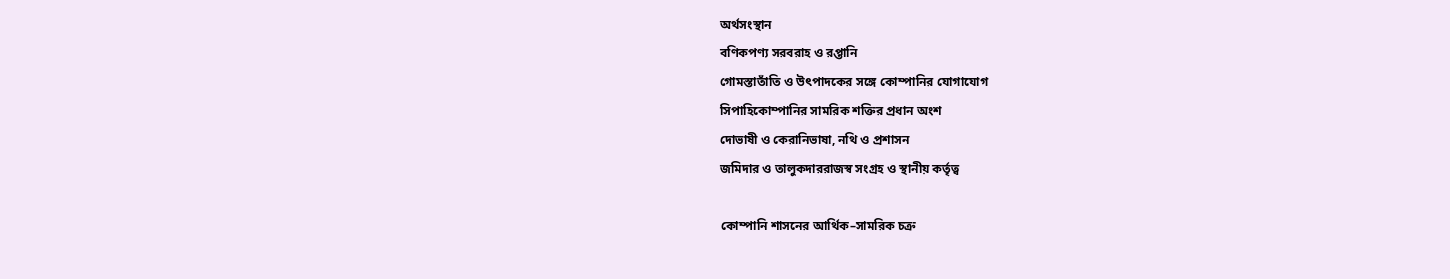অর্থসংস্থান
বণিকপণ্য সরবরাহ ও রপ্তানি
গোমস্তাতাঁতি ও উৎপাদকের সঙ্গে কোম্পানির যোগাযোগ
সিপাহিকোম্পানির সামরিক শক্তির প্রধান অংশ
দোভাষী ও কেরানিভাষা, নথি ও প্রশাসন
জমিদার ও তালুকদাররাজস্ব সংগ্রহ ও স্থানীয় কর্তৃত্ব

কোম্পানি শাসনের আর্থিক–সামরিক চক্র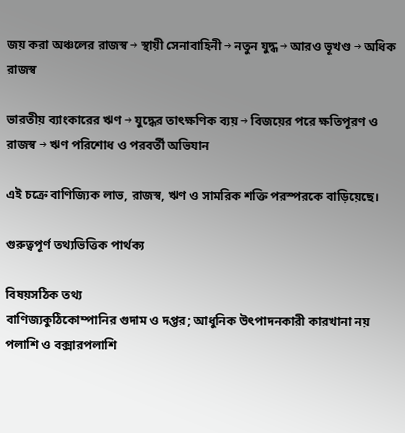জয় করা অঞ্চলের রাজস্ব → স্থায়ী সেনাবাহিনী → নতুন যুদ্ধ → আরও ভূখণ্ড → অধিক রাজস্ব

ভারতীয় ব্যাংকারের ঋণ → যুদ্ধের তাৎক্ষণিক ব্যয় → বিজয়ের পরে ক্ষতিপূরণ ও রাজস্ব → ঋণ পরিশোধ ও পরবর্তী অভিযান

এই চক্রে বাণিজ্যিক লাভ, রাজস্ব, ঋণ ও সামরিক শক্তি পরস্পরকে বাড়িয়েছে।

গুরুত্বপূর্ণ তথ্যভিত্তিক পার্থক্য

বিষয়সঠিক তথ্য
বাণিজ্যকুঠিকোম্পানির গুদাম ও দপ্তর; আধুনিক উৎপাদনকারী কারখানা নয়
পলাশি ও বক্সারপলাশি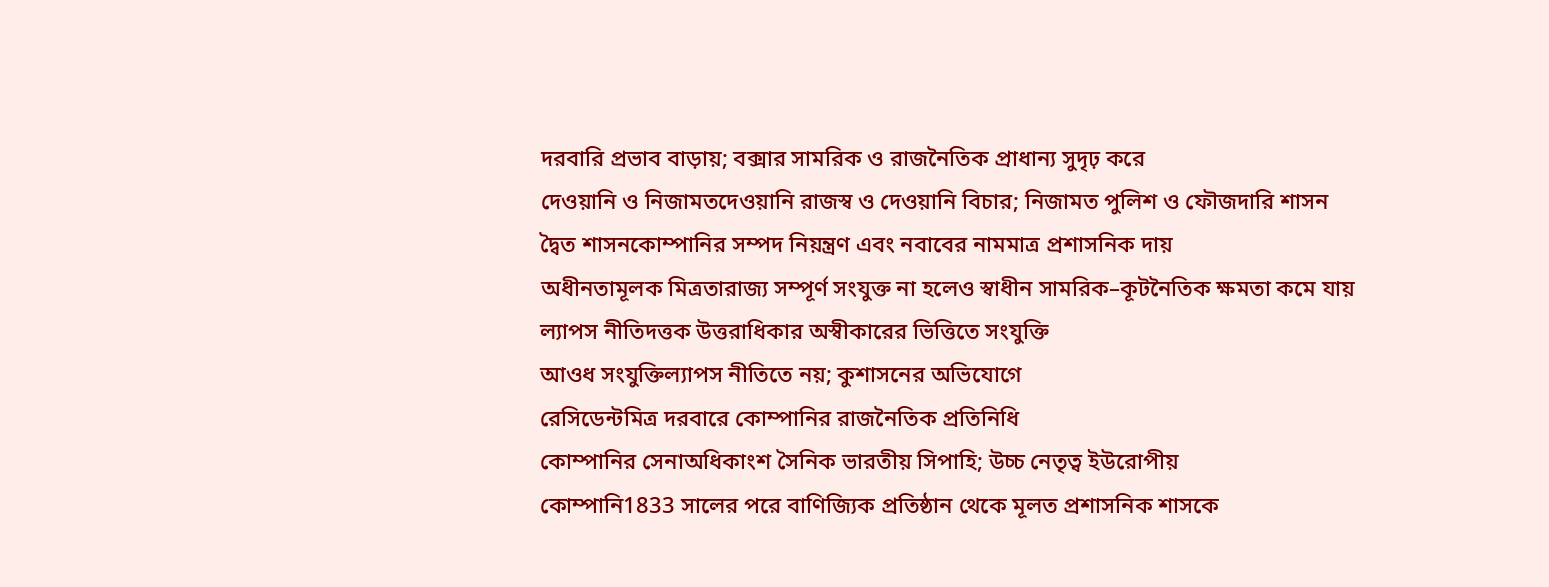দরবারি প্রভাব বাড়ায়; বক্সার সামরিক ও রাজনৈতিক প্রাধান্য সুদৃঢ় করে
দেওয়ানি ও নিজামতদেওয়ানি রাজস্ব ও দেওয়ানি বিচার; নিজামত পুলিশ ও ফৌজদারি শাসন
দ্বৈত শাসনকোম্পানির সম্পদ নিয়ন্ত্রণ এবং নবাবের নামমাত্র প্রশাসনিক দায়
অধীনতামূলক মিত্রতারাজ্য সম্পূর্ণ সংযুক্ত না হলেও স্বাধীন সামরিক–কূটনৈতিক ক্ষমতা কমে যায়
ল্যাপস নীতিদত্তক উত্তরাধিকার অস্বীকারের ভিত্তিতে সংযুক্তি
আওধ সংযুক্তিল্যাপস নীতিতে নয়; কুশাসনের অভিযোগে
রেসিডেন্টমিত্র দরবারে কোম্পানির রাজনৈতিক প্রতিনিধি
কোম্পানির সেনাঅধিকাংশ সৈনিক ভারতীয় সিপাহি; উচ্চ নেতৃত্ব ইউরোপীয়
কোম্পানি1833 সালের পরে বাণিজ্যিক প্রতিষ্ঠান থেকে মূলত প্রশাসনিক শাসকে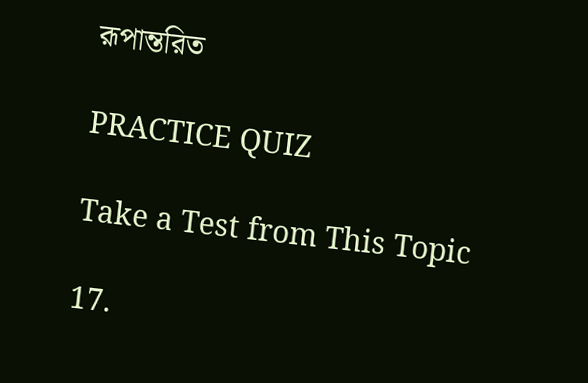রূপান্তরিত

PRACTICE QUIZ

Take a Test from This Topic

17.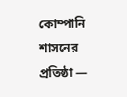কোম্পানি শাসনের প্রতিষ্ঠা —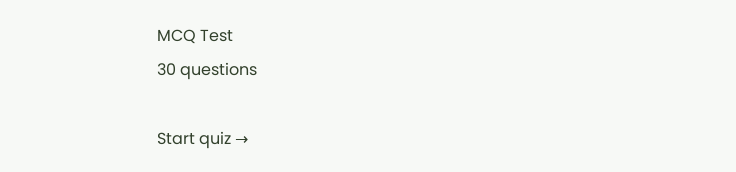MCQ Test
30 questions

Start quiz →